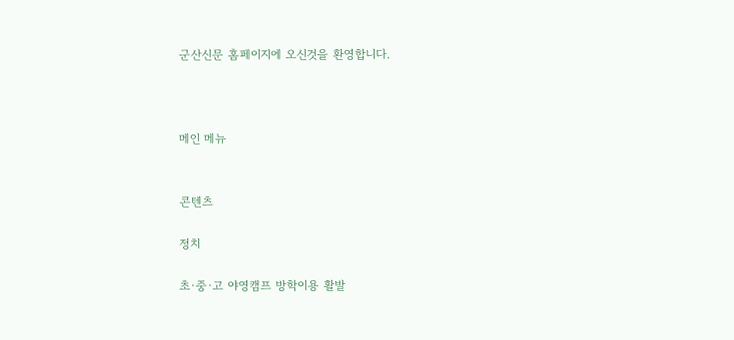군산신문 홈페이지에 오신것을 환영합니다.



메인 메뉴


콘텐츠

정치

초·중·고 야영캠프 방학이용 활발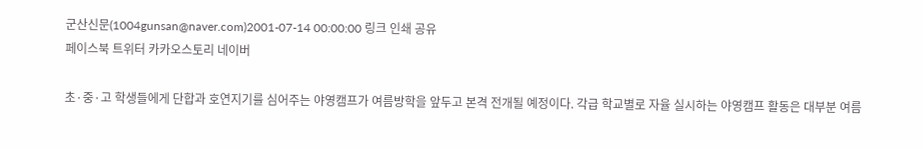군산신문(1004gunsan@naver.com)2001-07-14 00:00:00 링크 인쇄 공유
페이스북 트위터 카카오스토리 네이버

초·중·고 학생들에게 단합과 호연지기를 심어주는 야영캠프가 여름방학을 앞두고 본격 전개될 예정이다. 각급 학교별로 자율 실시하는 야영캠프 활동은 대부분 여름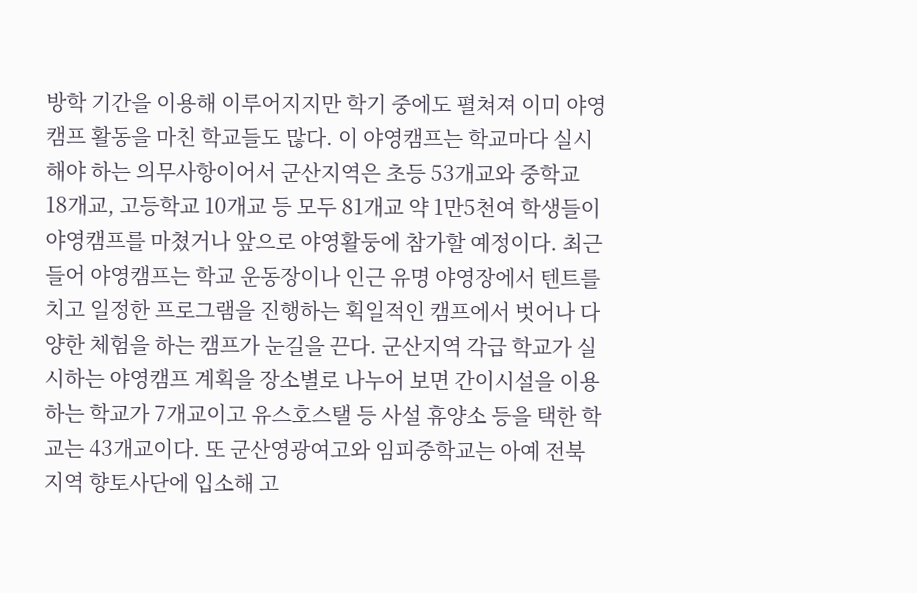방학 기간을 이용해 이루어지지만 학기 중에도 펼쳐져 이미 야영캠프 활동을 마친 학교들도 많다. 이 야영캠프는 학교마다 실시해야 하는 의무사항이어서 군산지역은 초등 53개교와 중학교 18개교, 고등학교 10개교 등 모두 81개교 약 1만5천여 학생들이 야영캠프를 마쳤거나 앞으로 야영활둥에 참가할 예정이다. 최근 들어 야영캠프는 학교 운동장이나 인근 유명 야영장에서 텐트를 치고 일정한 프로그램을 진행하는 획일적인 캠프에서 벗어나 다양한 체험을 하는 캠프가 눈길을 끈다. 군산지역 각급 학교가 실시하는 야영캠프 계획을 장소별로 나누어 보면 간이시설을 이용하는 학교가 7개교이고 유스호스탤 등 사설 휴양소 등을 택한 학교는 43개교이다. 또 군산영광여고와 임피중학교는 아예 전북지역 향토사단에 입소해 고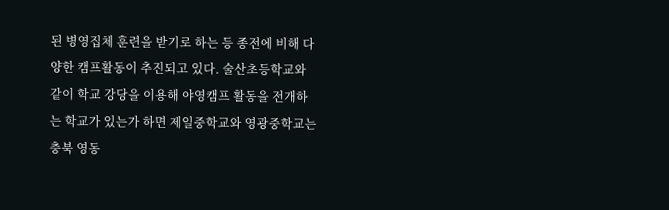된 병영집체 훈련을 받기로 하는 등 종전에 비해 다양한 캠프활동이 추진되고 있다. 술산초등학교와 같이 학교 강당을 이용해 야영캠프 활동을 전개하는 학교가 있는가 하면 제일중학교와 영광중학교는 충북 영동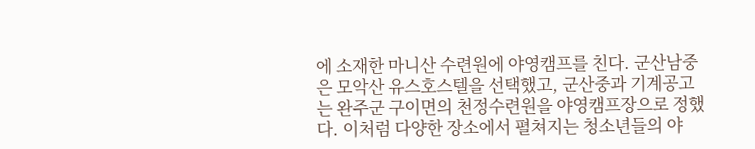에 소재한 마니산 수련원에 야영캠프를 친다. 군산남중은 모악산 유스호스텔을 선택했고, 군산중과 기계공고는 완주군 구이면의 천정수련원을 야영캠프장으로 정했다. 이처럼 다양한 장소에서 펼쳐지는 청소년들의 야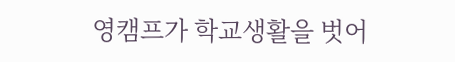영캠프가 학교생활을 벗어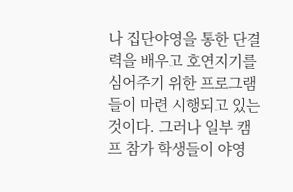나 집단야영을 통한 단결력을 배우고 호연지기를 심어주기 위한 프로그램들이 마련 시행되고 있는 것이다. 그러나 일부 캠프 참가 학생들이 야영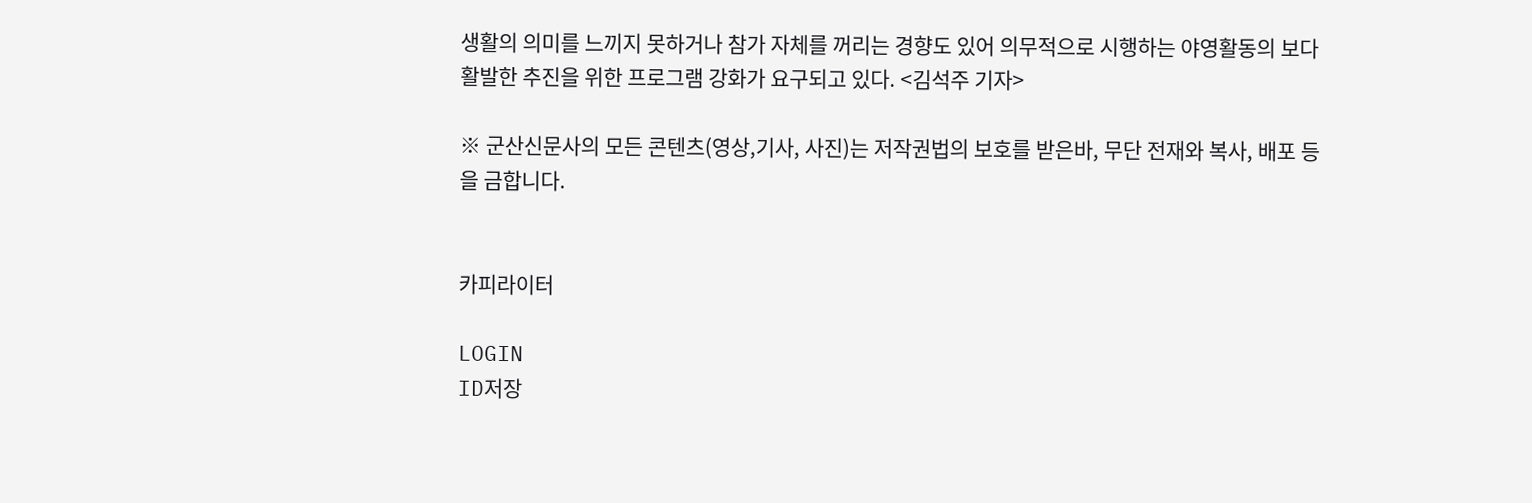생활의 의미를 느끼지 못하거나 참가 자체를 꺼리는 경향도 있어 의무적으로 시행하는 야영활동의 보다 활발한 추진을 위한 프로그램 강화가 요구되고 있다. <김석주 기자>

※ 군산신문사의 모든 콘텐츠(영상,기사, 사진)는 저작권법의 보호를 받은바, 무단 전재와 복사, 배포 등을 금합니다.


카피라이터

LOGIN
ID저장